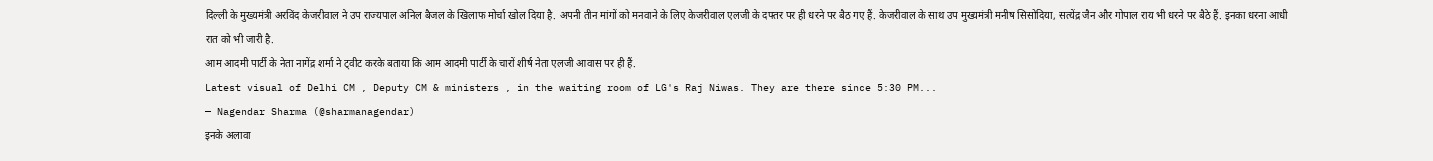दिल्ली के मुख्यमंत्री अरविंद केजरीवाल ने उप राज्यपाल अनिल बैजल के खिलाफ मोर्चा खोल दिया है. अपनी तीन मांगों को मनवाने के लिए केजरीवाल एलजी के दफ्तर पर ही धरने पर बैठ गए हैं. केजरीवाल के साथ उप मुख्यमंत्री मनीष सिसोदिया, सत्येंद्र जैन और गोपाल राय भी धरने पर बैठे हैं. इनका धरना आधी रात को भी जारी है.
आम आदमी पार्टी के नेता नागेंद्र शर्मा ने ट्वीट करके बताया कि आम आदमी पार्टी के चारों शीर्ष नेता एलजी आवास पर ही हैं.
Latest visual of Delhi CM , Deputy CM & ministers , in the waiting room of LG's Raj Niwas. They are there since 5:30 PM...
— Nagendar Sharma (@sharmanagendar)
इनके अलावा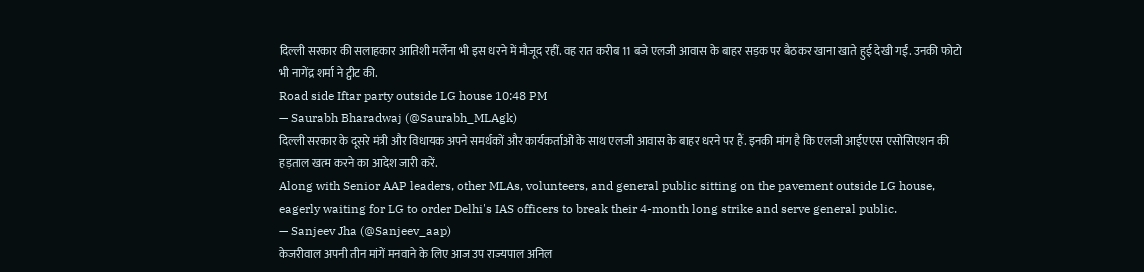दिल्ली सरकार की सलाहकार आतिशी मर्लेना भी इस धरने में मौजूद रहीं. वह रात करीब 11 बजे एलजी आवास के बाहर सड़क पर बैठकर खाना खाते हुई देखी गईं. उनकी फोटो भी नागेंद्र शर्मा ने ट्वीट की.
Road side Iftar party outside LG house 10:48 PM
— Saurabh Bharadwaj (@Saurabh_MLAgk)
दिल्ली सरकार के दूसरे मंत्री और विधायक अपने समर्थकों और कार्यकर्ताओं के साथ एलजी आवास के बाहर धरने पर हैं. इनकी मांग है कि एलजी आईएएस एसोसिएशन की हड़ताल खत्म करने का आदेश जारी करें.
Along with Senior AAP leaders, other MLAs, volunteers, and general public sitting on the pavement outside LG house, eagerly waiting for LG to order Delhi's IAS officers to break their 4-month long strike and serve general public.
— Sanjeev Jha (@Sanjeev_aap)
केजरीवाल अपनी तीन मांगें मनवाने के लिए आज उप राज्यपाल अनिल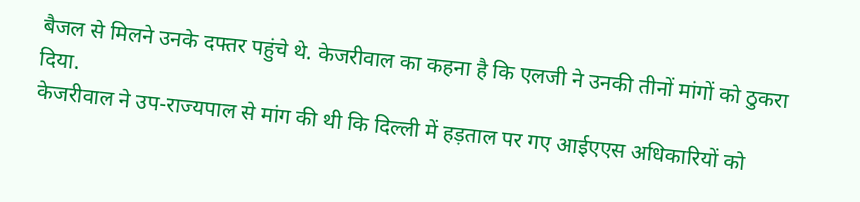बैजल से मिलने उनके दफ्तर पहुंचे थे. केजरीवाल का कहना है कि एलजी ने उनकी तीनों मांगों को ठुकरा दिया.
केजरीवाल ने उप-राज्यपाल से मांग की थी कि दिल्ली में हड़ताल पर गए आईएएस अधिकारियों को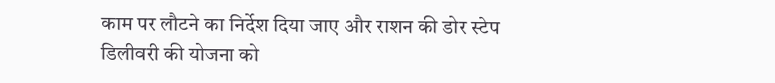काम पर लौटने का निर्देश दिया जाए और राशन की डोर स्टेप डिलीवरी की योजना को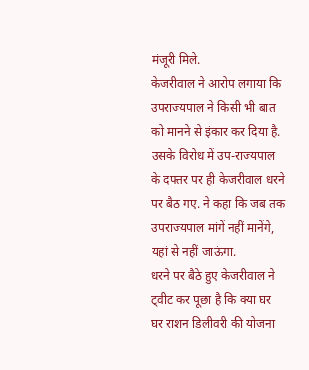मंजूरी मिले.
केजरीवाल ने आरोप लगाया कि उपराज्यपाल ने किसी भी बात को मानने से इंकार कर दिया है. उसके विरोध में उप-राज्यपाल के दफ्तर पर ही केजरीवाल धरने पर बैठ गए. ने कहा कि जब तक उपराज्यपाल मांगें नहीं मानेंगे, यहां से नहीं जाऊंगा.
धरने पर बैठे हुए केजरीवाल ने ट्वीट कर पूछा है कि क्या घर घर राशन डिलीवरी की योजना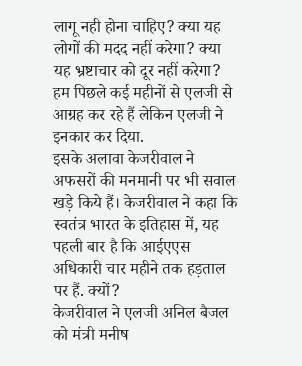लागू नही होना चाहिए? क्या यह लोगों की मदद नहीं करेगा? क्या यह भ्रष्टाचार को दूर नहीं करेगा? हम पिछले कई महीनों से एलजी से आग्रह कर रहे हैं लेकिन एलजी ने इनकार कर दिया.
इसके अलावा केजरीवाल ने अफसरों की मनमानी पर भी सवाल खड़े किये हैं। केजरीवाल ने कहा कि स्वतंत्र भारत के इतिहास में, यह पहली बार है कि आईएएस अधिकारी चार महीने तक हड़ताल पर हैं. क्यों?
केजरीवाल ने एलजी अनिल बैजल को मंत्री मनीष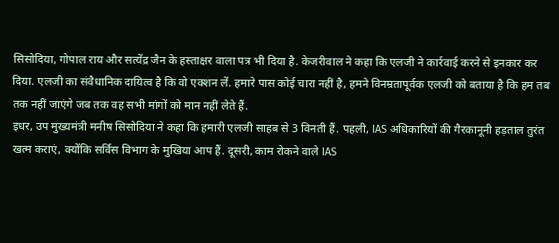सिसोदिया, गोपाल राय और सत्येंद्र जैन के हस्ताक्षर वाला पत्र भी दिया है. केजरीवाल ने कहा कि एलजी ने कार्रवाई करने से इनकार कर दिया. एलजी का संवैधानिक दायित्व है कि वो एक्शन लें. हमारे पास कोई चारा नहीं है, हमने विनम्रतापूर्वक एलजी को बताया है कि हम तब तक नहीं जाएंगे जब तक वह सभी मांगों को मान नहीं लेते हैं.
इधर, उप मुख्यमंत्री मनीष सिसोदिया ने कहा कि हमारी एलजी साहब से 3 विनती हैं. पहली, IAS अधिकारियों की गैरकानूनी हड़ताल तुरंत खत्म कराएं, क्योंकि सर्विस विभाग के मुखिया आप हैं. दूसरी, काम रोकने वाले IAS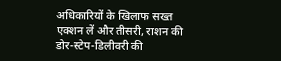अधिकारियों के खिलाफ सख्त एक्शन लें और तीसरी, राशन की डोर-स्टेप-डिलीवरी की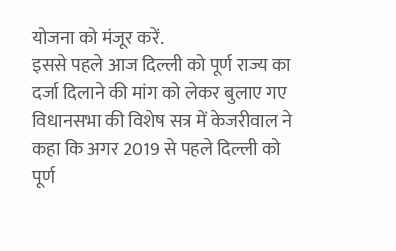योजना को मंजूर करें.
इससे पहले आज दिल्ली को पूर्ण राज्य का दर्जा दिलाने की मांग को लेकर बुलाए गए विधानसभा की विशेष सत्र में केजरीवाल ने कहा कि अगर 2019 से पहले दिल्ली को पूर्ण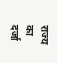राज्य का दर्जा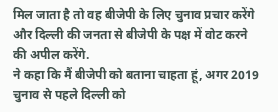मिल जाता है तो वह बीजेपी के लिए चुनाव प्रचार करेंगे और दिल्ली की जनता से बीजेपी के पक्ष में वोट करने की अपील करेंगे.
ने कहा कि मैं बीजेपी को बताना चाहता हूं, अगर 2019 चुनाव से पहले दिल्ली को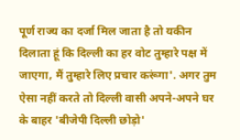पूर्ण राज्य का दर्जा मिल जाता है तो यकीन दिलाता हूं कि दिल्ली का हर वोट तुम्हारे पक्ष में जाएगा, मैं तुम्हारे लिए प्रचार करूंगा'. अगर तुम ऐसा नहीं करते तो दिल्ली वासी अपने-अपने घर के बाहर 'बीजेपी दिल्ली छोड़ो'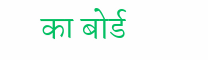का बोर्ड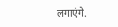लगाएंगे.